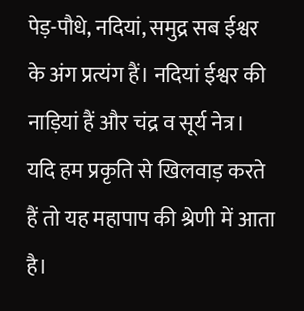पेड़-पौधे, नदियां, समुद्र सब ईश्वर के अंग प्रत्यंग हैं। नदियां ईश्वर की नाड़ियां हैं और चंद्र व सूर्य नेत्र। यदि हम प्रकृति से खिलवाड़ करते हैं तो यह महापाप की श्रेणी में आता है।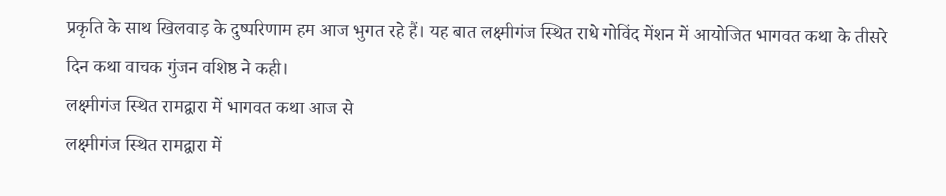प्रकृति के साथ खिलवाड़ के दुष्परिणाम हम आज भुगत रहे हैं। यह बात लक्ष्मीगंज स्थित राधे गोविंद मेंशन में आयोजित भागवत कथा के तीसरे दिन कथा वाचक गुंजन वशिष्ठ ने कही।
लक्ष्मीगंज स्थित रामद्वारा में भागवत कथा आज से
लक्ष्मीगंज स्थित रामद्वारा में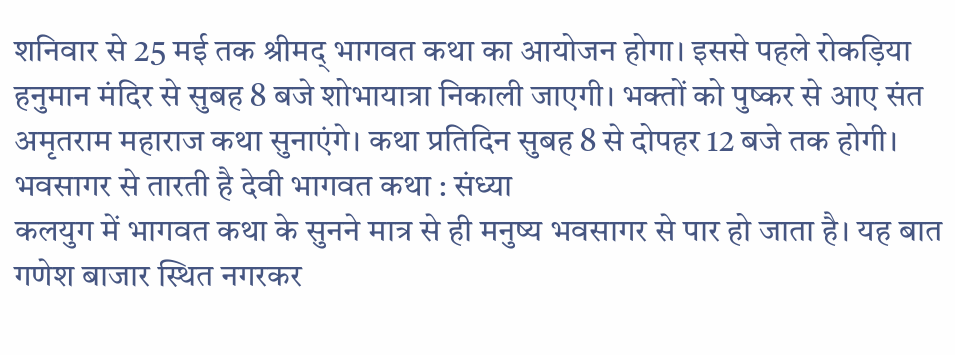शनिवार से 25 मई तक श्रीमद् भागवत कथा का आयोजन होगा। इससे पहले रोकड़िया हनुमान मंदिर से सुबह 8 बजे शोभायात्रा निकाली जाएगी। भक्तों को पुष्कर से आए संत अमृतराम महाराज कथा सुनाएंगे। कथा प्रतिदिन सुबह 8 से दोपहर 12 बजे तक होगी।
भवसागर से तारती है देवी भागवत कथा : संध्या
कलयुग में भागवत कथा के सुनने मात्र से ही मनुष्य भवसागर से पार हो जाता है। यह बात गणेश बाजार स्थित नगरकर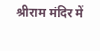श्रीराम मंदिर में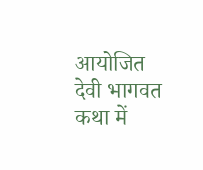आयोजित देवी भागवत कथा में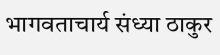भागवताचार्य संध्या ठाकुर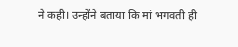ने कही। उन्होंने बताया कि मां भगवती ही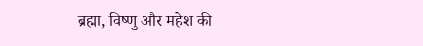ब्रह्मा, विष्णु और महेश की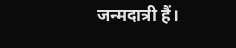जन्मदात्री हैं।